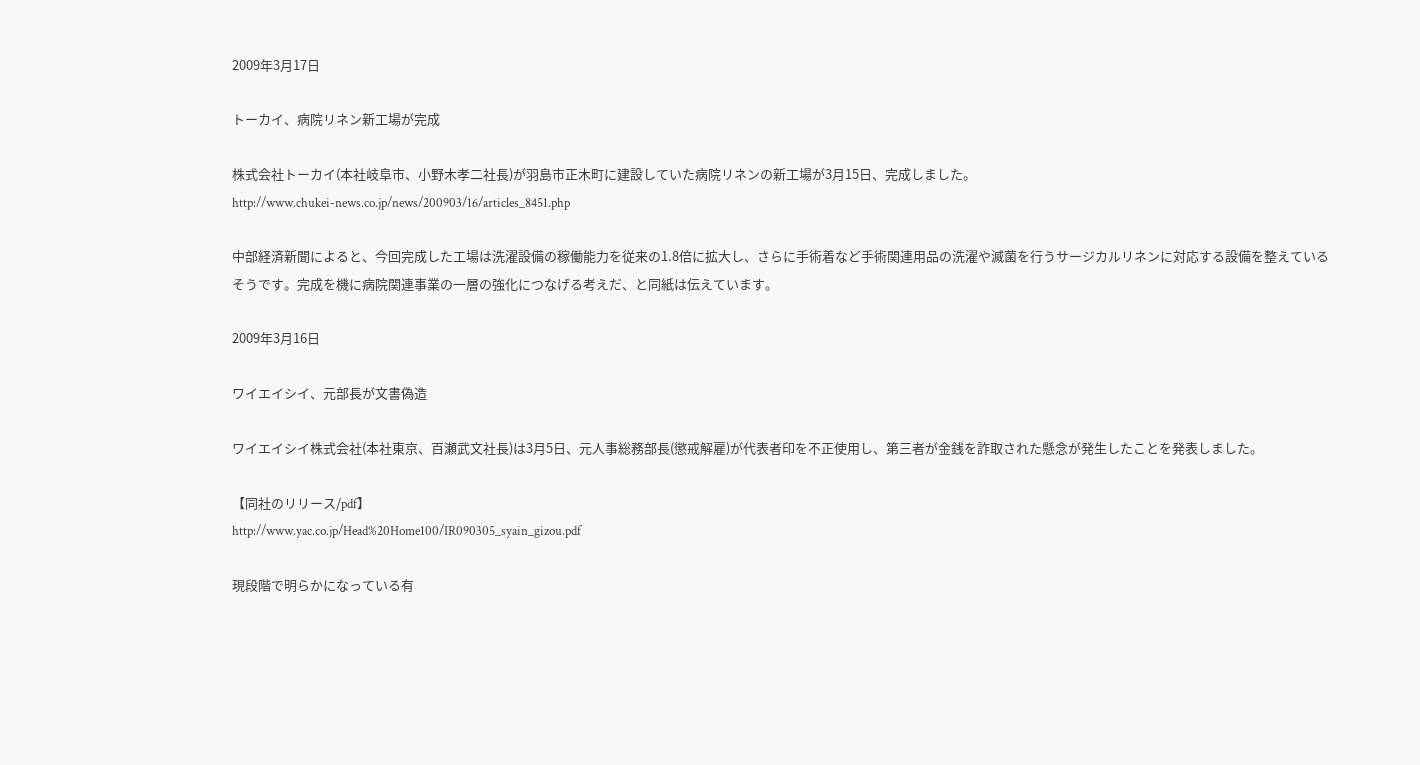2009年3月17日

トーカイ、病院リネン新工場が完成

株式会社トーカイ(本社岐阜市、小野木孝二社長)が羽島市正木町に建設していた病院リネンの新工場が3月15日、完成しました。
http://www.chukei-news.co.jp/news/200903/16/articles_8451.php

中部経済新聞によると、今回完成した工場は洗濯設備の稼働能力を従来の1.8倍に拡大し、さらに手術着など手術関連用品の洗濯や滅菌を行うサージカルリネンに対応する設備を整えているそうです。完成を機に病院関連事業の一層の強化につなげる考えだ、と同紙は伝えています。

2009年3月16日

ワイエイシイ、元部長が文書偽造

ワイエイシイ株式会社(本社東京、百瀬武文社長)は3月5日、元人事総務部長(懲戒解雇)が代表者印を不正使用し、第三者が金銭を詐取された懸念が発生したことを発表しました。

【同社のリリース/pdf】
http://www.yac.co.jp/Head%20Home100/IR090305_syain_gizou.pdf

現段階で明らかになっている有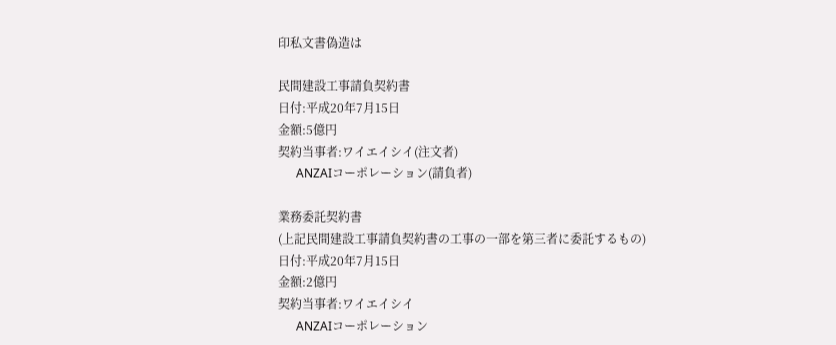印私文書偽造は

民間建設工事請負契約書
日付:平成20年7月15日
金額:5億円
契約当事者:ワイエイシイ(注文者)
      ANZAIコーポレーション(請負者)

業務委託契約書
(上記民間建設工事請負契約書の工事の一部を第三者に委託するもの)
日付:平成20年7月15日
金額:2億円
契約当事者:ワイエイシイ
      ANZAIコーポレーション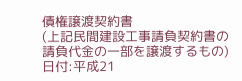債権譲渡契約書
(上記民間建設工事請負契約書の請負代金の一部を譲渡するもの)
日付:平成21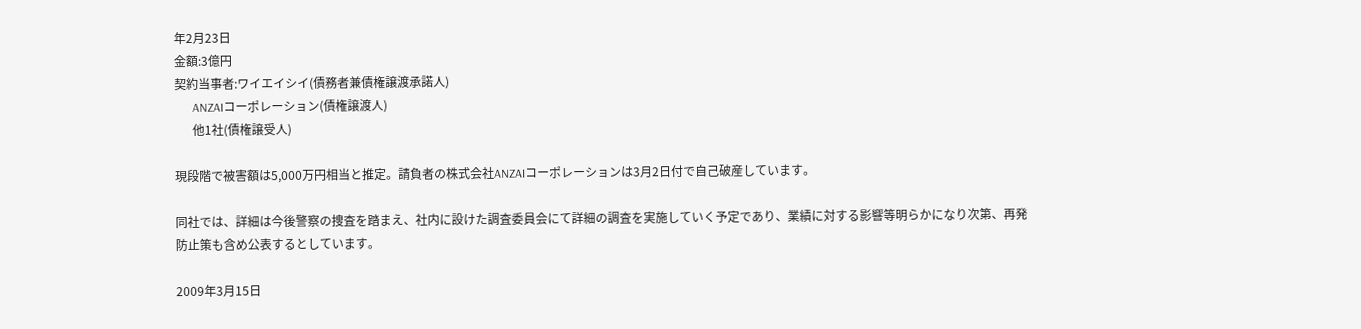年2月23日
金額:3億円
契約当事者:ワイエイシイ(債務者兼債権譲渡承諾人)
      ANZAIコーポレーション(債権譲渡人)
      他1社(債権譲受人)

現段階で被害額は5,000万円相当と推定。請負者の株式会社ANZAIコーポレーションは3月2日付で自己破産しています。

同社では、詳細は今後警察の捜査を踏まえ、社内に設けた調査委員会にて詳細の調査を実施していく予定であり、業績に対する影響等明らかになり次第、再発防止策も含め公表するとしています。

2009年3月15日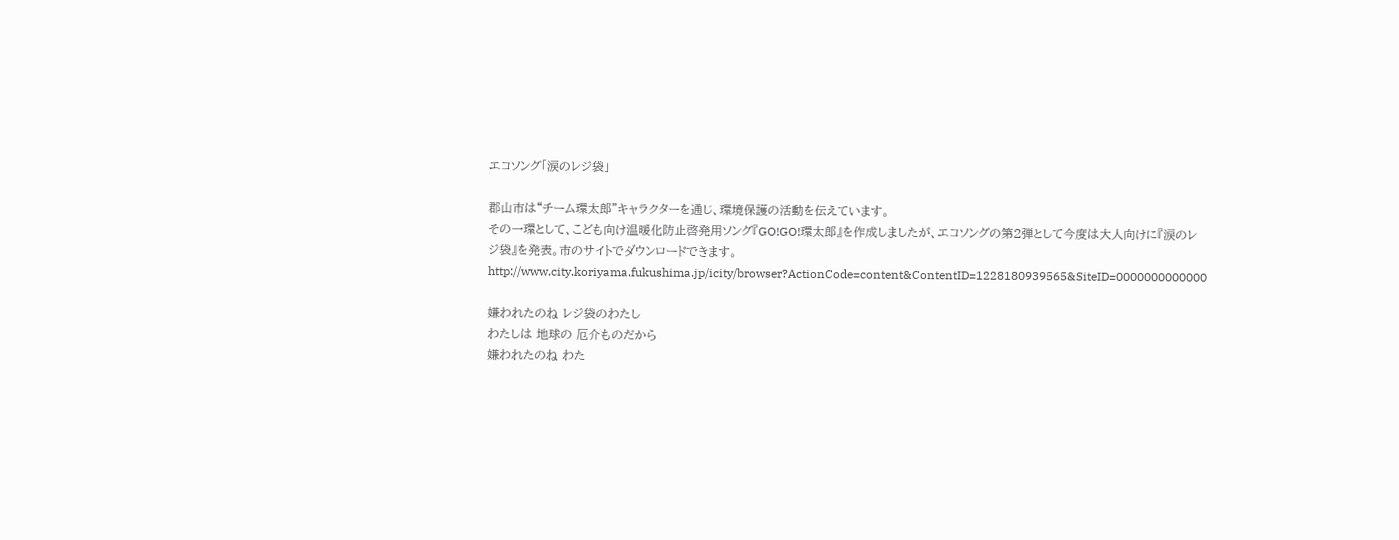エコソング「涙のレジ袋」

郡山市は“チーム環太郎”キャラクターを通じ、環境保護の活動を伝えています。
その一環として、こども向け温暖化防止啓発用ソング『GO!GO!環太郎』を作成しましたが、エコソングの第2弾として今度は大人向けに『涙のレジ袋』を発表。市のサイトでダウンロードできます。
http://www.city.koriyama.fukushima.jp/icity/browser?ActionCode=content&ContentID=1228180939565&SiteID=0000000000000

嫌われたのね レジ袋のわたし
わたしは 地球の 厄介ものだから
嫌われたのね わた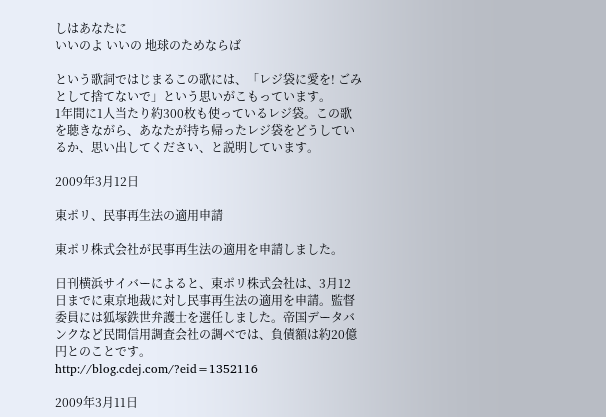しはあなたに
いいのよ いいの 地球のためならば

という歌詞ではじまるこの歌には、「レジ袋に愛を! ごみとして捨てないで」という思いがこもっています。
1年間に1人当たり約300枚も使っているレジ袋。この歌を聴きながら、あなたが持ち帰ったレジ袋をどうしているか、思い出してください、と説明しています。

2009年3月12日

東ポリ、民事再生法の適用申請

東ポリ株式会社が民事再生法の適用を申請しました。

日刊横浜サイバーによると、東ポリ株式会社は、3月12日までに東京地裁に対し民事再生法の適用を申請。監督委員には狐塚鉄世弁護士を選任しました。帝国データバンクなど民間信用調査会社の調べでは、負債額は約20億円とのことです。
http://blog.cdej.com/?eid=1352116

2009年3月11日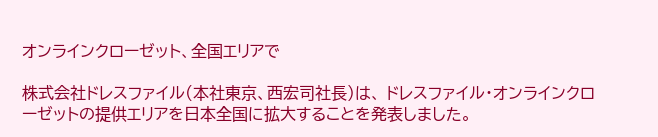オンラインクローゼット、全国エリアで

株式会社ドレスファイル(本社東京、西宏司社長)は、 ドレスファイル・オンラインクローゼットの提供エリアを日本全国に拡大することを発表しました。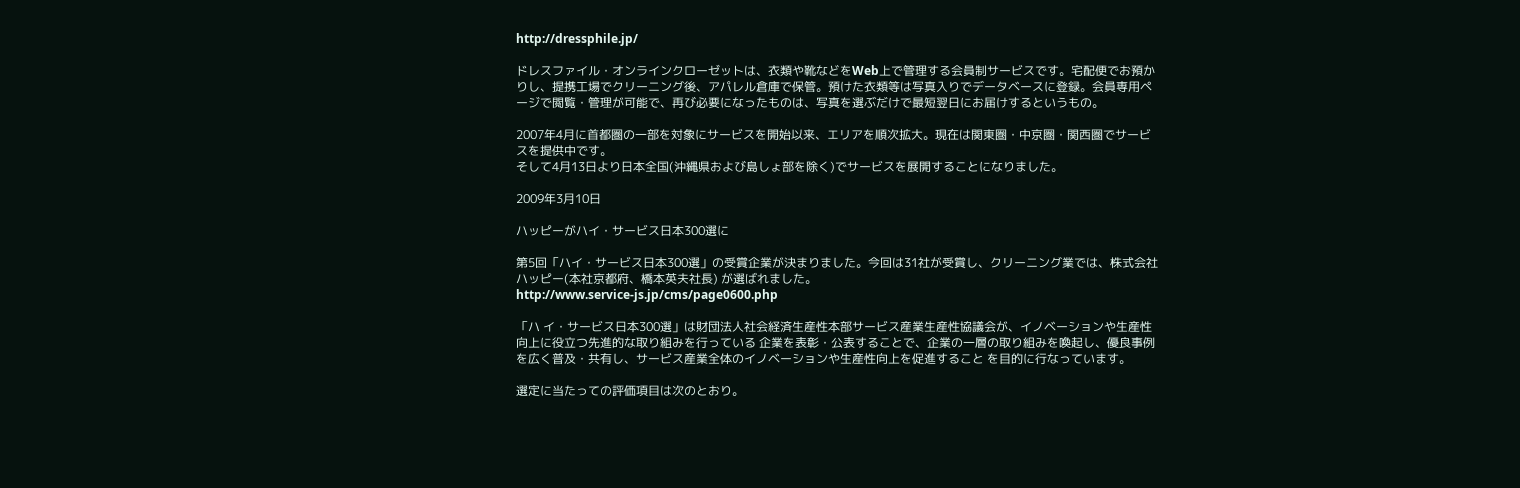http://dressphile.jp/

ドレスファイル・オンラインクローゼットは、衣類や靴などをWeb上で管理する会員制サービスです。宅配便でお預かりし、提携工場でクリーニング後、アパレル倉庫で保管。預けた衣類等は写真入りでデータベースに登録。会員専用ページで閲覧・管理が可能で、再び必要になったものは、写真を選ぶだけで最短翌日にお届けするというもの。

2007年4月に首都圏の一部を対象にサービスを開始以来、エリアを順次拡大。現在は関東圏・中京圏・関西圏でサービスを提供中です。
そして4月13日より日本全国(沖縄県および島しょ部を除く)でサービスを展開することになりました。

2009年3月10日

ハッピーがハイ・サービス日本300選に

第5回「ハイ・サービス日本300選」の受賞企業が決まりました。今回は31社が受賞し、クリーニング業では、株式会社ハッピー(本社京都府、橋本英夫社長) が選ばれました。
http://www.service-js.jp/cms/page0600.php

「ハ イ・サービス日本300選」は財団法人社会経済生産性本部サービス産業生産性協議会が、イノベーションや生産性向上に役立つ先進的な取り組みを行っている 企業を表彰・公表することで、企業の一層の取り組みを喚起し、優良事例を広く普及・共有し、サービス産業全体のイノベーションや生産性向上を促進すること を目的に行なっています。

選定に当たっての評価項目は次のとおり。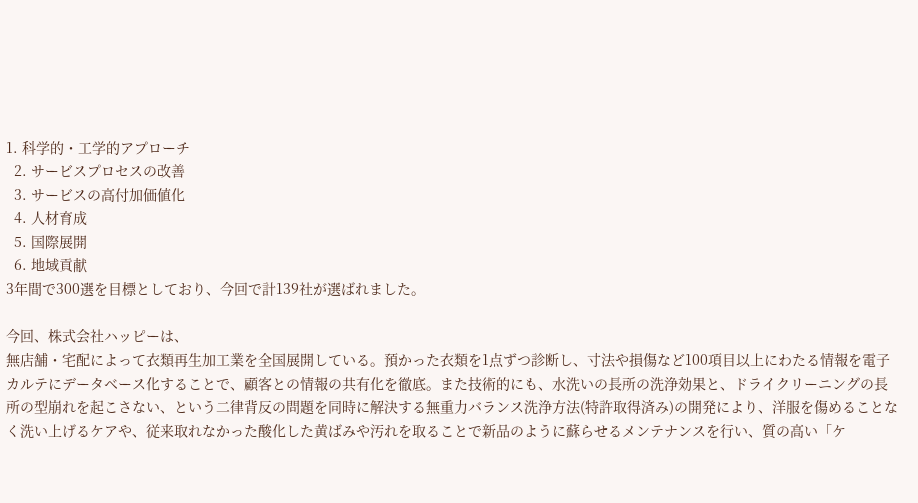1. 科学的・工学的アプローチ
  2. サービスプロセスの改善
  3. サービスの高付加価値化
  4. 人材育成
  5. 国際展開
  6. 地域貢献
3年間で300選を目標としており、今回で計139社が選ばれました。

今回、株式会社ハッピーは、
無店舗・宅配によって衣類再生加工業を全国展開している。預かった衣類を1点ずつ診断し、寸法や損傷など100項目以上にわたる情報を電子カルテにデータベース化することで、顧客との情報の共有化を徹底。また技術的にも、水洗いの長所の洗浄効果と、ドライクリーニングの長所の型崩れを起こさない、という二律背反の問題を同時に解決する無重力バランス洗浄方法(特許取得済み)の開発により、洋服を傷めることなく洗い上げるケアや、従来取れなかった酸化した黄ばみや汚れを取ることで新品のように蘇らせるメンテナンスを行い、質の高い「ケ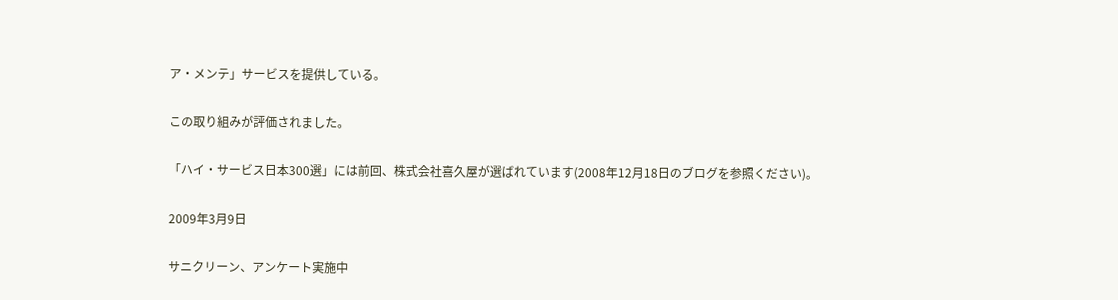ア・メンテ」サービスを提供している。

この取り組みが評価されました。

「ハイ・サービス日本300選」には前回、株式会社喜久屋が選ばれています(2008年12月18日のブログを参照ください)。

2009年3月9日

サニクリーン、アンケート実施中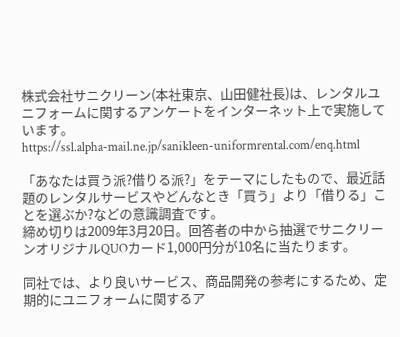株式会社サニクリーン(本社東京、山田健社長)は、レンタルユニフォームに関するアンケートをインターネット上で実施しています。
https://ssl.alpha-mail.ne.jp/sanikleen-uniformrental.com/enq.html

「あなたは買う派?借りる派?」をテーマにしたもので、最近話題のレンタルサービスやどんなとき「買う」より「借りる」ことを選ぶか?などの意識調査です。
締め切りは2009年3月20日。回答者の中から抽選でサニクリーンオリジナルQUOカード1,000円分が10名に当たります。

同社では、より良いサービス、商品開発の参考にするため、定期的にユニフォームに関するア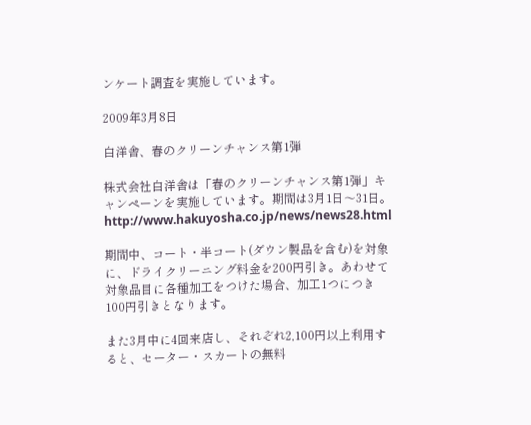ンケート調査を実施しています。

2009年3月8日

白洋舎、春のクリーンチャンス第1弾

株式会社白洋舎は「春のクリーンチャンス第1弾」キャンペーンを実施しています。期間は3月1日〜31日。
http://www.hakuyosha.co.jp/news/news28.html

期間中、コート・半コート(ダウン製品を含む)を対象に、ドライクリーニング料金を200円引き。あわせて対象品目に各種加工をつけた場合、加工1つにつき100円引きとなります。

また3月中に4回来店し、それぞれ2,100円以上利用すると、セーター・スカートの無料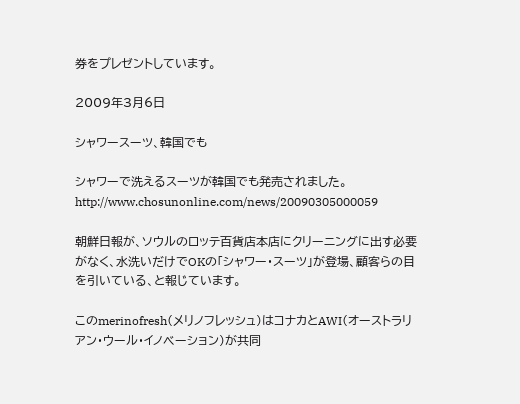券をプレゼントしています。

2009年3月6日

シャワースーツ、韓国でも

シャワーで洗えるスーツが韓国でも発売されました。
http://www.chosunonline.com/news/20090305000059

朝鮮日報が、ソウルのロッテ百貨店本店にクリーニングに出す必要がなく、水洗いだけでOKの「シャワー・スーツ」が登場、顧客らの目を引いている、と報じています。

このmerinofresh(メリノフレッシュ)はコナカとAWI(オーストラリアン・ウール・イノベーション)が共同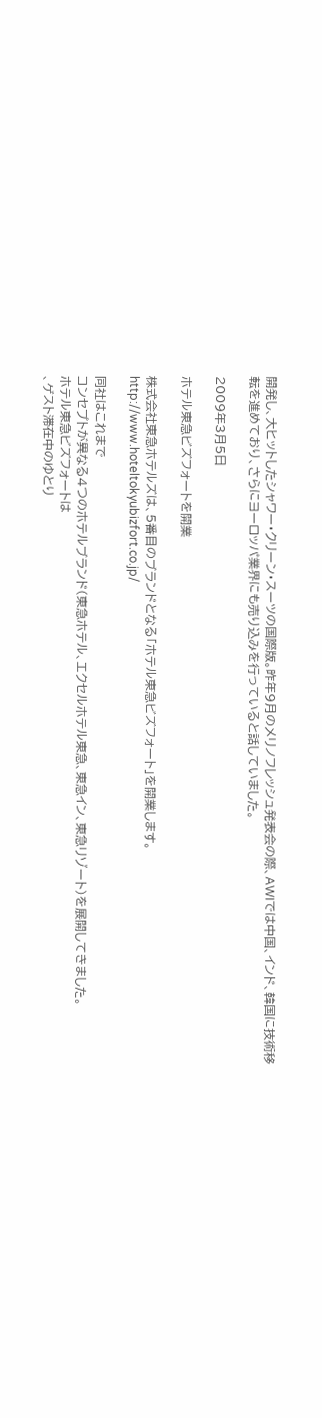開発し、大ヒットしたシャワー・クリーン・スーツの国際版。昨年9月のメリノフレッシュ発表会の際、AWIでは中国、インド、韓国に技術移転を進めており、さらにヨーロッパ業界にも売り込みを行っていると話していました。

2009年3月5日

ホテル東急ビズフォートを開業

株式会社東急ホテルズは、5番目のブランドとなる「ホテル東急ビズフォート」を開業します。
http://www.hoteltokyubizfort.co.jp/

同社はこれまで
コンセプトが異なる4つのホテルブランド(東急ホテル、エクセルホテル東急、東急イン、東急リゾート)を展開してきました。
ホテル東急ビズフォートは
、ゲスト滞在中のゆとり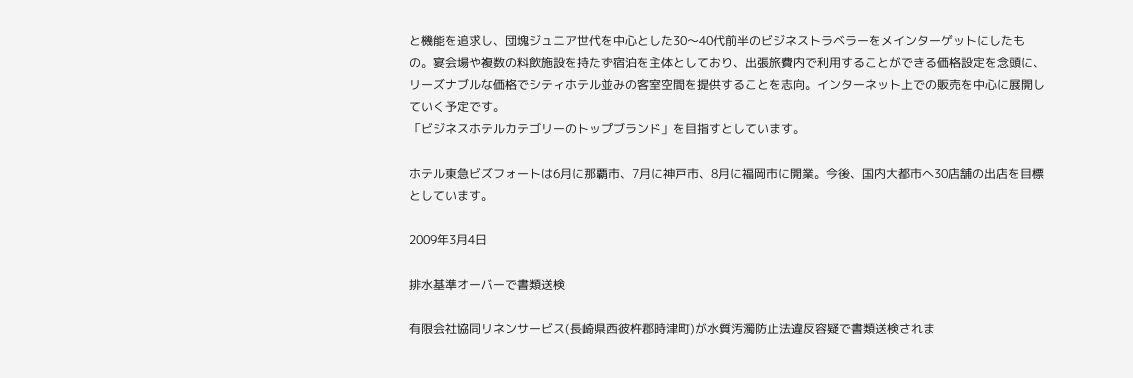と機能を追求し、団塊ジュニア世代を中心とした30〜40代前半のビジネストラベラーをメインターゲットにしたもの。宴会場や複数の料飲施設を持たず宿泊を主体としており、出張旅費内で利用することができる価格設定を念頭に、リーズナブルな価格でシティホテル並みの客室空間を提供することを志向。インターネット上での販売を中心に展開していく予定です。
「ビジネスホテルカテゴリーのトップブランド」を目指すとしています。

ホテル東急ビズフォートは6月に那覇市、7月に神戸市、8月に福岡市に開業。今後、国内大都市へ30店舗の出店を目標としています。

2009年3月4日

排水基準オーバーで書類送検

有限会社協同リネンサービス(長崎県西彼杵郡時津町)が水質汚濁防止法違反容疑で書類送検されま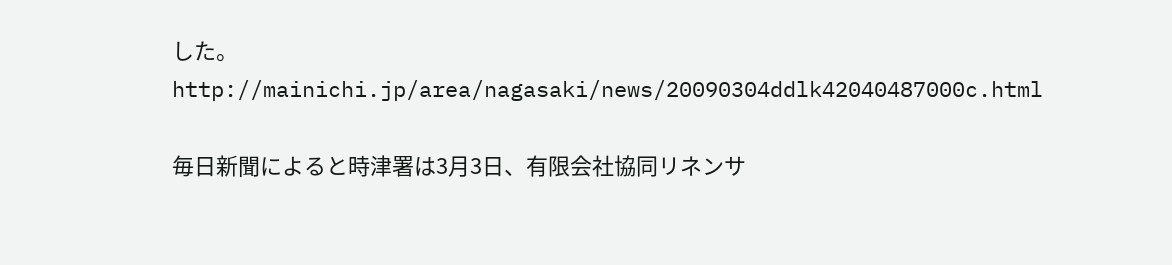した。
http://mainichi.jp/area/nagasaki/news/20090304ddlk42040487000c.html

毎日新聞によると時津署は3月3日、有限会社協同リネンサ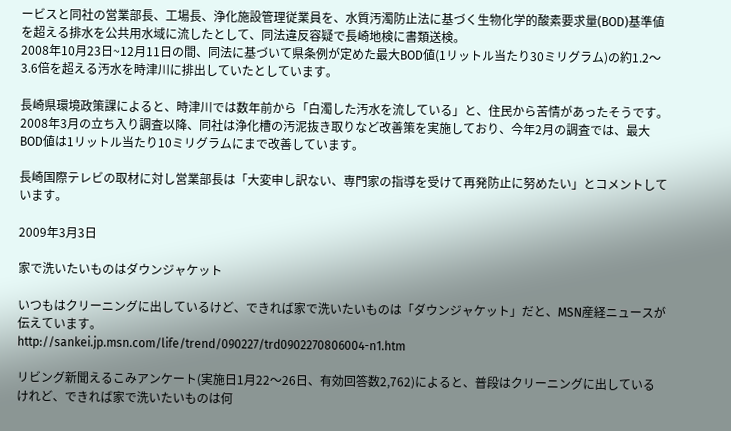ービスと同社の営業部長、工場長、浄化施設管理従業員を、水質汚濁防止法に基づく生物化学的酸素要求量(BOD)基準値を超える排水を公共用水域に流したとして、同法違反容疑で長崎地検に書類送検。
2008年10月23日~12月11日の間、同法に基づいて県条例が定めた最大BOD値(1リットル当たり30ミリグラム)の約1.2〜3.6倍を超える汚水を時津川に排出していたとしています。

長崎県環境政策課によると、時津川では数年前から「白濁した汚水を流している」と、住民から苦情があったそうです。2008年3月の立ち入り調査以降、同社は浄化槽の汚泥抜き取りなど改善策を実施しており、今年2月の調査では、最大BOD値は1リットル当たり10ミリグラムにまで改善しています。

長崎国際テレビの取材に対し営業部長は「大変申し訳ない、専門家の指導を受けて再発防止に努めたい」とコメントしています。

2009年3月3日

家で洗いたいものはダウンジャケット

いつもはクリーニングに出しているけど、できれば家で洗いたいものは「ダウンジャケット」だと、MSN産経ニュースが伝えています。
http://sankei.jp.msn.com/life/trend/090227/trd0902270806004-n1.htm

リビング新聞えるこみアンケート(実施日1月22〜26日、有効回答数2,762)によると、普段はクリーニングに出しているけれど、できれば家で洗いたいものは何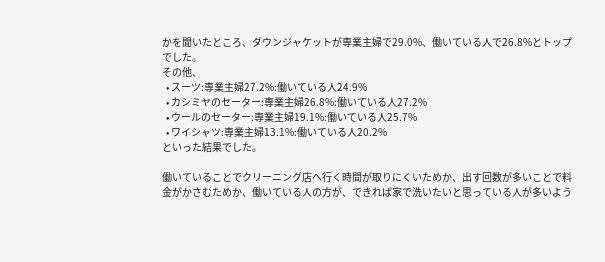かを聞いたところ、ダウンジャケットが専業主婦で29.0%、働いている人で26.8%とトップでした。
その他、
  • スーツ:専業主婦27.2%:働いている人24.9%
  • カシミヤのセーター:専業主婦26.8%:働いている人27.2%
  • ウールのセーター:専業主婦19.1%:働いている人25.7%
  • ワイシャツ:専業主婦13.1%:働いている人20.2%
といった結果でした。

働いていることでクリーニング店へ行く時間が取りにくいためか、出す回数が多いことで料金がかさむためか、働いている人の方が、できれば家で洗いたいと思っている人が多いよう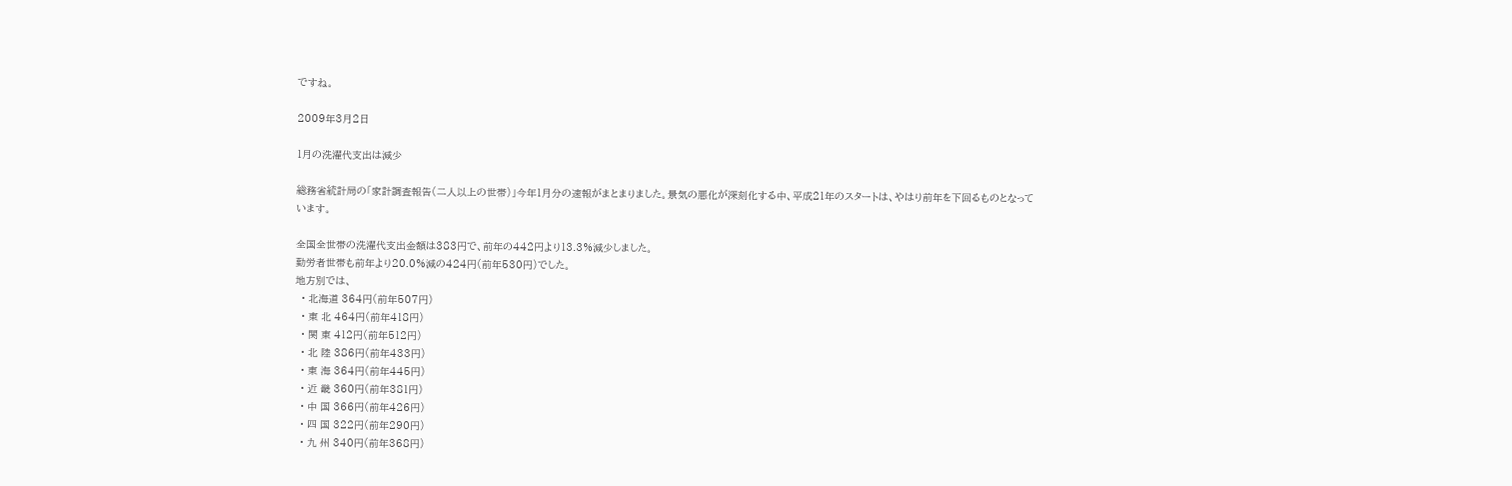ですね。

2009年3月2日

1月の洗濯代支出は減少

総務省統計局の「家計調査報告(二人以上の世帯)」今年1月分の速報がまとまりました。景気の悪化が深刻化する中、平成21年のスタートは、やはり前年を下回るものとなっています。

全国全世帯の洗濯代支出金額は383円で、前年の442円より13.3%減少しました。
勤労者世帯も前年より20.0%減の424円(前年530円)でした。
地方別では、
  • 北海道 364円(前年507円)
  • 東 北 464円(前年418円)
  • 関 東 412円(前年512円)
  • 北 陸 386円(前年433円)
  • 東 海 364円(前年445円)
  • 近 畿 360円(前年381円)
  • 中 国 366円(前年426円)
  • 四 国 322円(前年290円)
  • 九 州 340円(前年368円)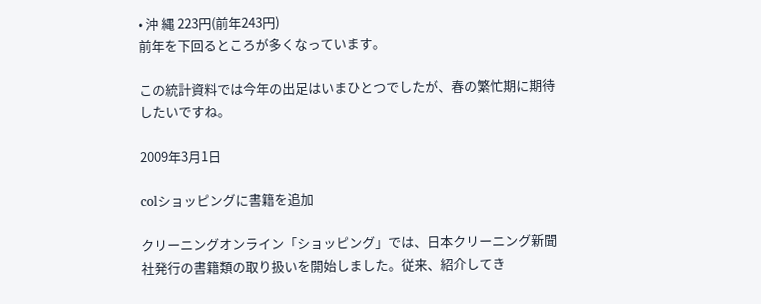• 沖 縄 223円(前年243円)
前年を下回るところが多くなっています。

この統計資料では今年の出足はいまひとつでしたが、春の繁忙期に期待したいですね。

2009年3月1日

colショッピングに書籍を追加

クリーニングオンライン「ショッピング」では、日本クリーニング新聞社発行の書籍類の取り扱いを開始しました。従来、紹介してき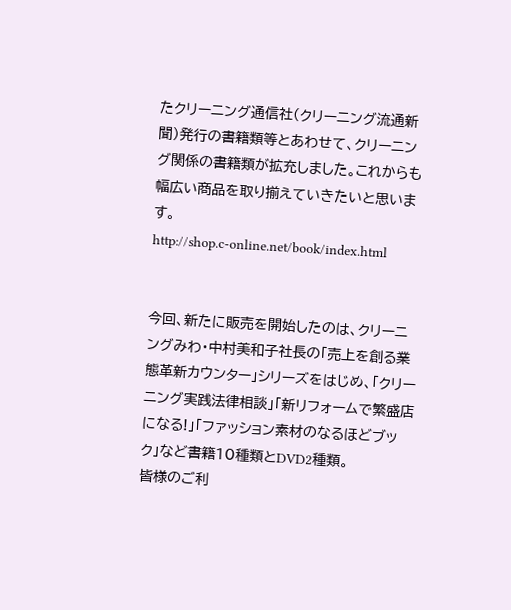たクリーニング通信社(クリーニング流通新聞)発行の書籍類等とあわせて、クリーニング関係の書籍類が拡充しました。これからも幅広い商品を取り揃えていきたいと思います。
http://shop.c-online.net/book/index.html


今回、新たに販売を開始したのは、クリーニングみわ・中村美和子社長の「売上を創る業態革新カウンター」シリーズをはじめ、「クリーニング実践法律相談」「新リフォームで繁盛店になる!」「ファッション素材のなるほどブック」など書籍10種類とDVD2種類。
皆様のご利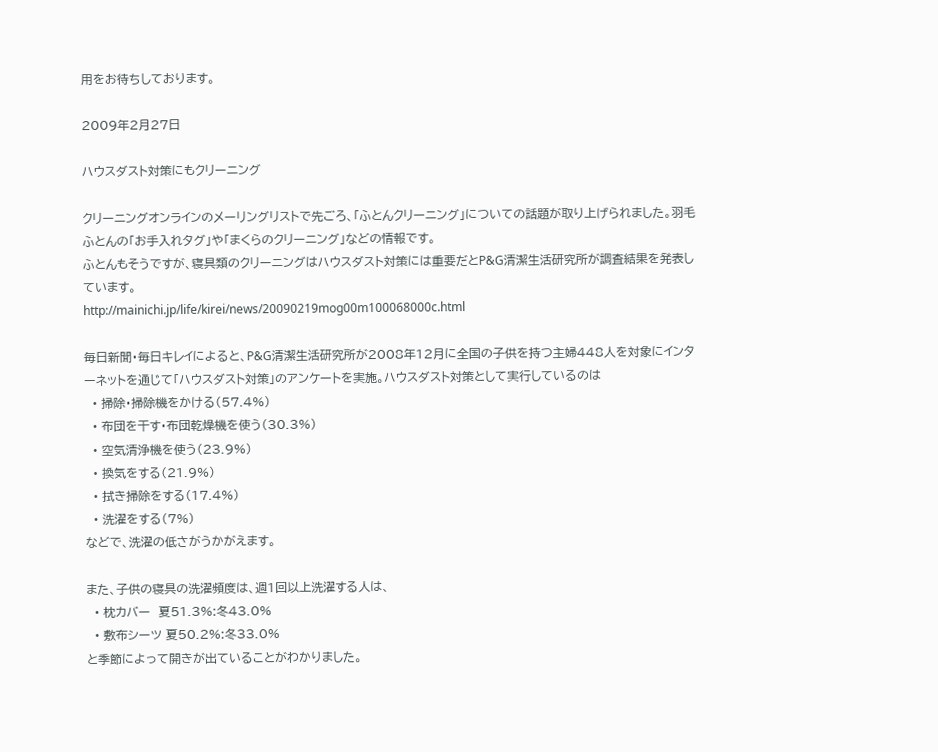用をお待ちしております。

2009年2月27日

ハウスダスト対策にもクリーニング

クリーニングオンラインのメーリングリストで先ごろ、「ふとんクリーニング」についての話題が取り上げられました。羽毛ふとんの「お手入れタグ」や「まくらのクリーニング」などの情報です。
ふとんもそうですが、寝具類のクリーニングはハウスダスト対策には重要だとP&G清潔生活研究所が調査結果を発表しています。
http://mainichi.jp/life/kirei/news/20090219mog00m100068000c.html

毎日新聞・毎日キレイによると、P&G清潔生活研究所が2008年12月に全国の子供を持つ主婦448人を対象にインターネットを通じて「ハウスダスト対策」のアンケートを実施。ハウスダスト対策として実行しているのは
  • 掃除・掃除機をかける(57.4%)
  • 布団を干す・布団乾燥機を使う(30.3%)
  • 空気清浄機を使う(23.9%)
  • 換気をする(21.9%)
  • 拭き掃除をする(17.4%)
  • 洗濯をする(7%)
などで、洗濯の低さがうかがえます。

また、子供の寝具の洗濯頻度は、週1回以上洗濯する人は、
  • 枕カバー  夏51.3%:冬43.0%
  • 敷布シーツ 夏50.2%:冬33.0%
と季節によって開きが出ていることがわかりました。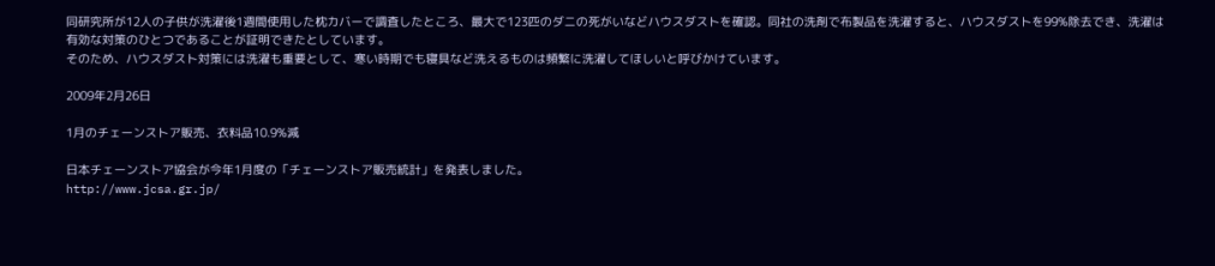同研究所が12人の子供が洗濯後1週間使用した枕カバーで調査したところ、最大で123匹のダニの死がいなどハウスダストを確認。同社の洗剤で布製品を洗濯すると、ハウスダストを99%除去でき、洗濯は有効な対策のひとつであることが証明できたとしています。
そのため、ハウスダスト対策には洗濯も重要として、寒い時期でも寝具など洗えるものは頻繁に洗濯してほしいと呼びかけています。

2009年2月26日

1月のチェーンストア販売、衣料品10.9%減

日本チェーンストア協会が今年1月度の「チェーンストア販売統計」を発表しました。
http://www.jcsa.gr.jp/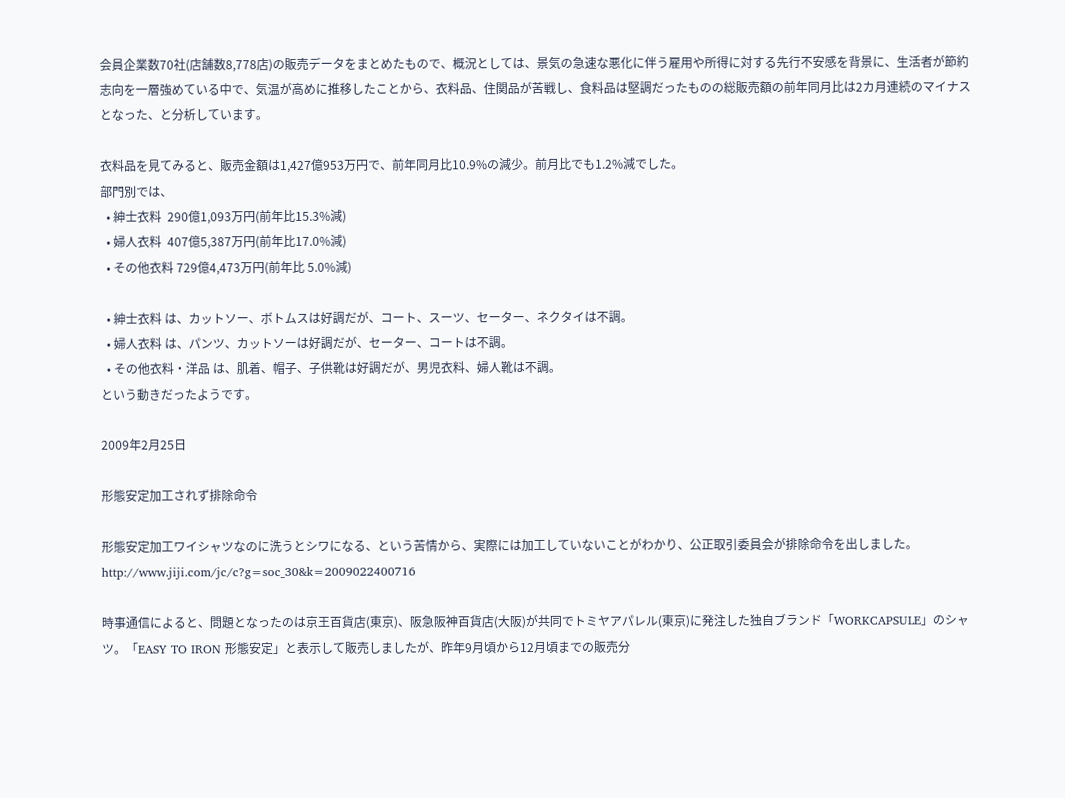会員企業数70社(店舗数8,778店)の販売データをまとめたもので、概況としては、景気の急速な悪化に伴う雇用や所得に対する先行不安感を背景に、生活者が節約志向を一層強めている中で、気温が高めに推移したことから、衣料品、住関品が苦戦し、食料品は堅調だったものの総販売額の前年同月比は2カ月連続のマイナスとなった、と分析しています。

衣料品を見てみると、販売金額は1,427億953万円で、前年同月比10.9%の減少。前月比でも1.2%減でした。
部門別では、
  • 紳士衣料  290億1,093万円(前年比15.3%減)
  • 婦人衣料  407億5,387万円(前年比17.0%減)
  • その他衣料 729億4,473万円(前年比 5.0%減)

  • 紳士衣料 は、カットソー、ボトムスは好調だが、コート、スーツ、セーター、ネクタイは不調。
  • 婦人衣料 は、パンツ、カットソーは好調だが、セーター、コートは不調。
  • その他衣料・洋品 は、肌着、帽子、子供靴は好調だが、男児衣料、婦人靴は不調。
という動きだったようです。

2009年2月25日

形態安定加工されず排除命令

形態安定加工ワイシャツなのに洗うとシワになる、という苦情から、実際には加工していないことがわかり、公正取引委員会が排除命令を出しました。
http://www.jiji.com/jc/c?g=soc_30&k=2009022400716

時事通信によると、問題となったのは京王百貨店(東京)、阪急阪神百貨店(大阪)が共同でトミヤアパレル(東京)に発注した独自ブランド「WORKCAPSULE」のシャツ。「EASY TO IRON 形態安定」と表示して販売しましたが、昨年9月頃から12月頃までの販売分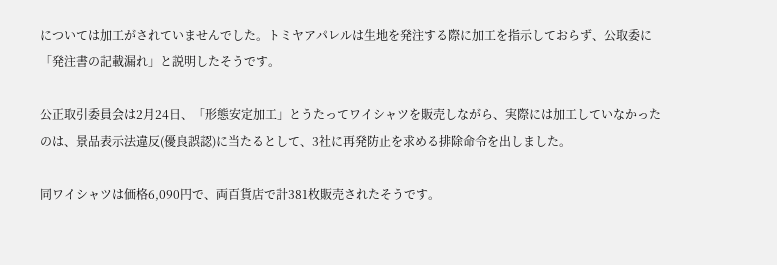については加工がされていませんでした。トミヤアパレルは生地を発注する際に加工を指示しておらず、公取委に「発注書の記載漏れ」と説明したそうです。

公正取引委員会は2月24日、「形態安定加工」とうたってワイシャツを販売しながら、実際には加工していなかったのは、景品表示法違反(優良誤認)に当たるとして、3社に再発防止を求める排除命令を出しました。

同ワイシャツは価格6,090円で、両百貨店で計381枚販売されたそうです。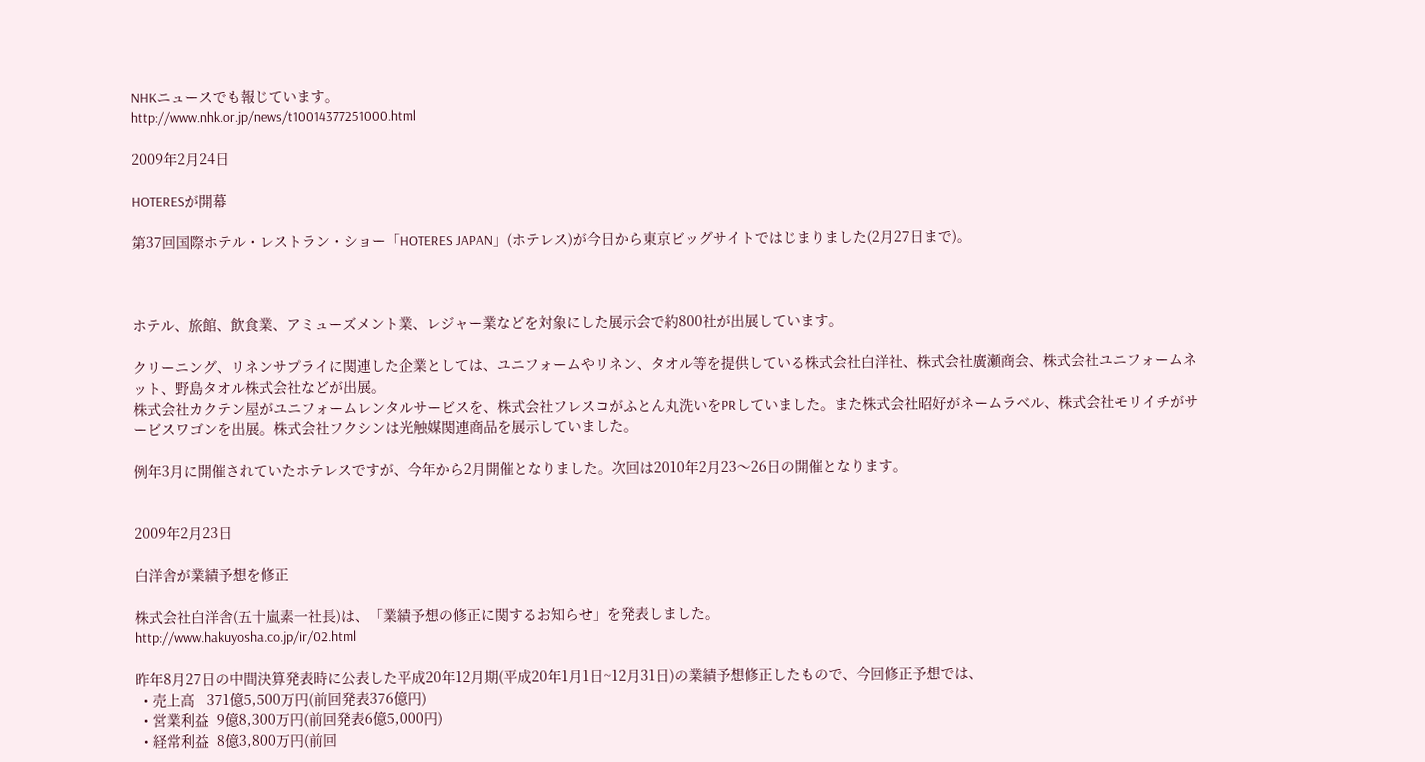NHKニュースでも報じています。
http://www.nhk.or.jp/news/t10014377251000.html

2009年2月24日

HOTERESが開幕

第37回国際ホテル・レストラン・ショー「HOTERES JAPAN」(ホテレス)が今日から東京ビッグサイトではじまりました(2月27日まで)。



ホテル、旅館、飲食業、アミューズメント業、レジャー業などを対象にした展示会で約800社が出展しています。

クリーニング、リネンサプライに関連した企業としては、ユニフォームやリネン、タオル等を提供している株式会社白洋社、株式会社廣瀬商会、株式会社ユニフォームネット、野島タオル株式会社などが出展。
株式会社カクテン屋がユニフォームレンタルサービスを、株式会社フレスコがふとん丸洗いをPRしていました。また株式会社昭好がネームラベル、株式会社モリイチがサービスワゴンを出展。株式会社フクシンは光触媒関連商品を展示していました。

例年3月に開催されていたホテレスですが、今年から2月開催となりました。次回は2010年2月23〜26日の開催となります。


2009年2月23日

白洋舎が業績予想を修正

株式会社白洋舎(五十嵐素一社長)は、「業績予想の修正に関するお知らせ」を発表しました。
http://www.hakuyosha.co.jp/ir/02.html

昨年8月27日の中間決算発表時に公表した平成20年12月期(平成20年1月1日~12月31日)の業績予想修正したもので、今回修正予想では、
  • 売上高   371億5,500万円(前回発表376億円)
  • 営業利益  9億8,300万円(前回発表6億5,000円)
  • 経常利益  8億3,800万円(前回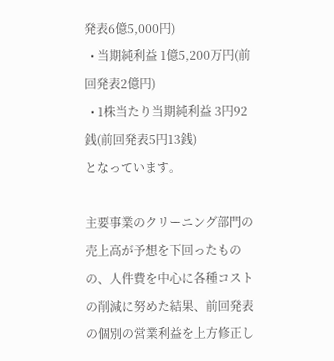発表6億5,000円)
  • 当期純利益 1億5,200万円(前回発表2億円)
  • 1株当たり当期純利益 3円92銭(前回発表5円13銭)
となっています。

主要事業のクリーニング部門の売上高が予想を下回ったものの、人件費を中心に各種コストの削減に努めた結果、前回発表の個別の営業利益を上方修正し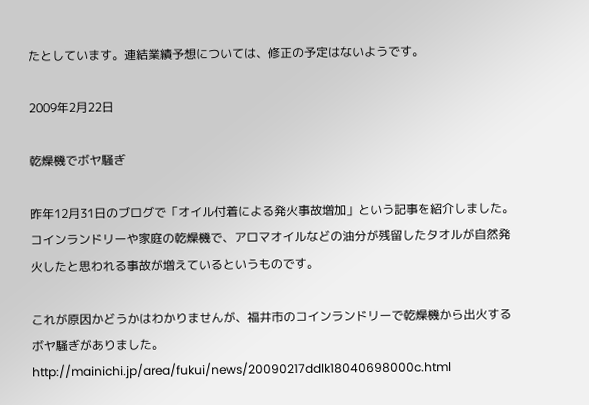たとしています。連結業績予想については、修正の予定はないようです。

2009年2月22日

乾燥機でボヤ騒ぎ

昨年12月31日のブログで「オイル付着による発火事故増加」という記事を紹介しました。コインランドリーや家庭の乾燥機で、アロマオイルなどの油分が残留したタオルが自然発火したと思われる事故が増えているというものです。

これが原因かどうかはわかりませんが、福井市のコインランドリーで乾燥機から出火するボヤ騒ぎがありました。
http://mainichi.jp/area/fukui/news/20090217ddlk18040698000c.html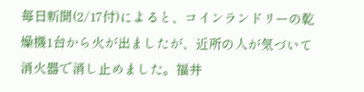毎日新聞(2/17付)によると、コインランドリーの乾燥機1台から火が出ましたが、近所の人が気づいて消火器で消し止めました。福井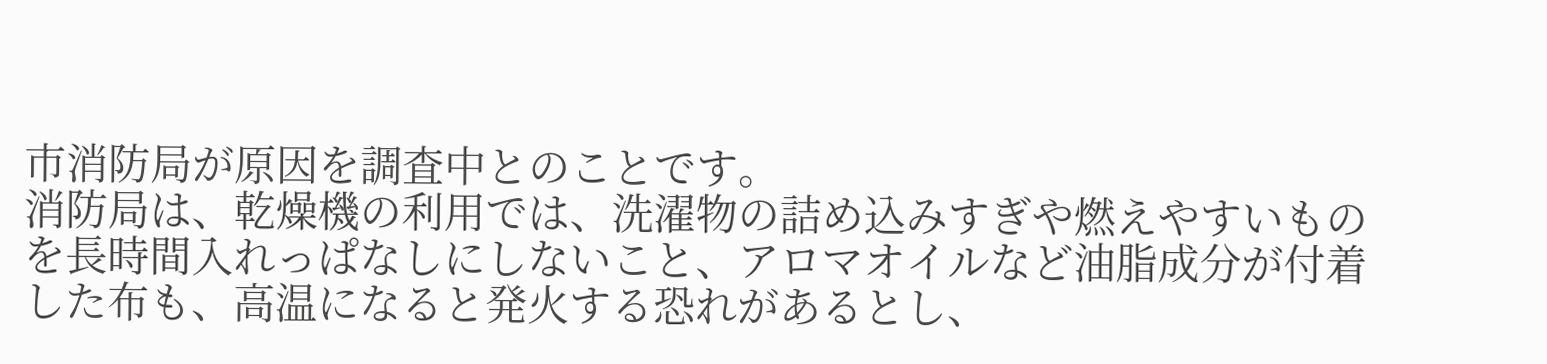市消防局が原因を調査中とのことです。
消防局は、乾燥機の利用では、洗濯物の詰め込みすぎや燃えやすいものを長時間入れっぱなしにしないこと、アロマオイルなど油脂成分が付着した布も、高温になると発火する恐れがあるとし、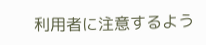利用者に注意するよう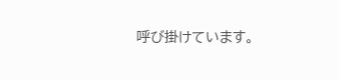呼び掛けています。